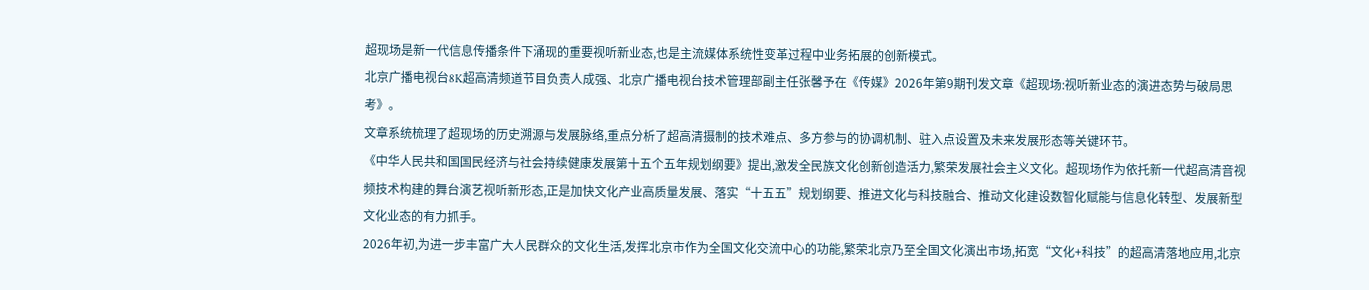超现场是新一代信息传播条件下涌现的重要视听新业态,也是主流媒体系统性变革过程中业务拓展的创新模式。
北京广播电视台8K超高清频道节目负责人成强、北京广播电视台技术管理部副主任张馨予在《传媒》2026年第9期刊发文章《超现场:视听新业态的演进态势与破局思考》。
文章系统梳理了超现场的历史溯源与发展脉络,重点分析了超高清摄制的技术难点、多方参与的协调机制、驻入点设置及未来发展形态等关键环节。
《中华人民共和国国民经济与社会持续健康发展第十五个五年规划纲要》提出,激发全民族文化创新创造活力,繁荣发展社会主义文化。超现场作为依托新一代超高清音视频技术构建的舞台演艺视听新形态,正是加快文化产业高质量发展、落实“十五五”规划纲要、推进文化与科技融合、推动文化建设数智化赋能与信息化转型、发展新型文化业态的有力抓手。
2026年初,为进一步丰富广大人民群众的文化生活,发挥北京市作为全国文化交流中心的功能,繁荣北京乃至全国文化演出市场,拓宽“文化+科技”的超高清落地应用,北京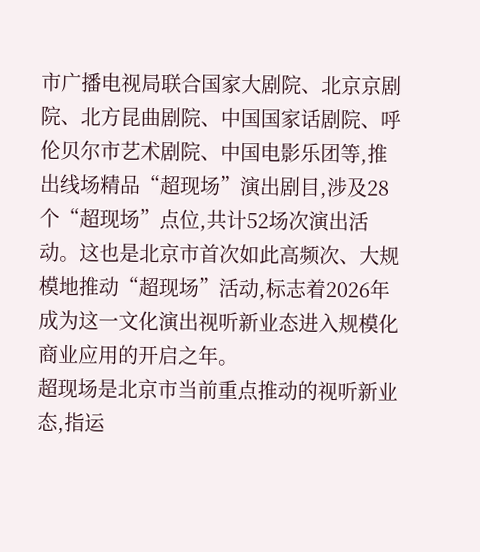市广播电视局联合国家大剧院、北京京剧院、北方昆曲剧院、中国国家话剧院、呼伦贝尔市艺术剧院、中国电影乐团等,推出线场精品“超现场”演出剧目,涉及28个“超现场”点位,共计52场次演出活动。这也是北京市首次如此高频次、大规模地推动“超现场”活动,标志着2026年成为这一文化演出视听新业态进入规模化商业应用的开启之年。
超现场是北京市当前重点推动的视听新业态,指运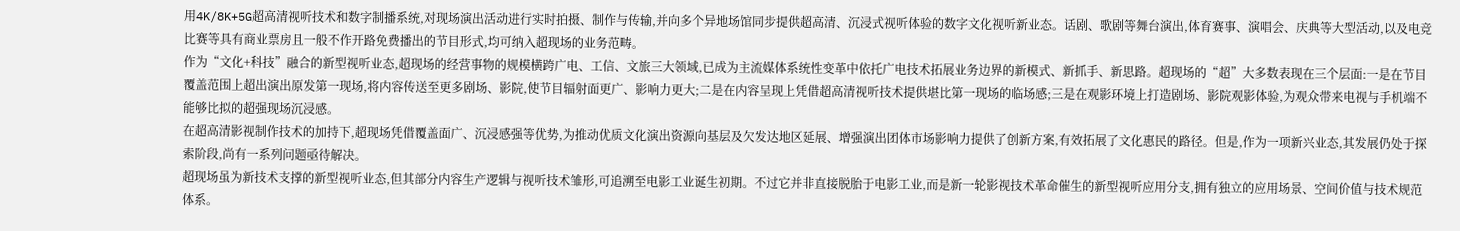用4K/8K+5G超高清视听技术和数字制播系统,对现场演出活动进行实时拍摄、制作与传输,并向多个异地场馆同步提供超高清、沉浸式视听体验的数字文化视听新业态。话剧、歌剧等舞台演出,体育赛事、演唱会、庆典等大型活动,以及电竞比赛等具有商业票房且一般不作开路免费播出的节目形式,均可纳入超现场的业务范畴。
作为“文化+科技”融合的新型视听业态,超现场的经营事物的规模横跨广电、工信、文旅三大领域,已成为主流媒体系统性变革中依托广电技术拓展业务边界的新模式、新抓手、新思路。超现场的“超”大多数表现在三个层面:一是在节目覆盖范围上超出演出原发第一现场,将内容传送至更多剧场、影院,使节目辐射面更广、影响力更大;二是在内容呈现上凭借超高清视听技术提供堪比第一现场的临场感;三是在观影环境上打造剧场、影院观影体验,为观众带来电视与手机端不能够比拟的超强现场沉浸感。
在超高清影视制作技术的加持下,超现场凭借覆盖面广、沉浸感强等优势,为推动优质文化演出资源向基层及欠发达地区延展、增强演出团体市场影响力提供了创新方案,有效拓展了文化惠民的路径。但是,作为一项新兴业态,其发展仍处于探索阶段,尚有一系列问题亟待解决。
超现场虽为新技术支撑的新型视听业态,但其部分内容生产逻辑与视听技术雏形,可追溯至电影工业诞生初期。不过它并非直接脱胎于电影工业,而是新一轮影视技术革命催生的新型视听应用分支,拥有独立的应用场景、空间价值与技术规范体系。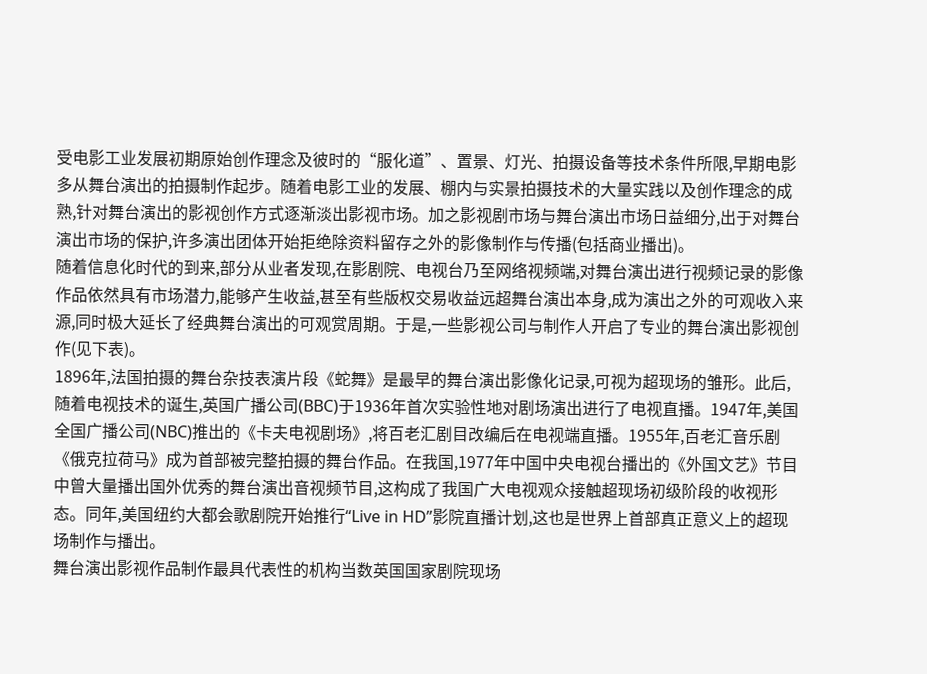受电影工业发展初期原始创作理念及彼时的“服化道”、置景、灯光、拍摄设备等技术条件所限,早期电影多从舞台演出的拍摄制作起步。随着电影工业的发展、棚内与实景拍摄技术的大量实践以及创作理念的成熟,针对舞台演出的影视创作方式逐渐淡出影视市场。加之影视剧市场与舞台演出市场日益细分,出于对舞台演出市场的保护,许多演出团体开始拒绝除资料留存之外的影像制作与传播(包括商业播出)。
随着信息化时代的到来,部分从业者发现,在影剧院、电视台乃至网络视频端,对舞台演出进行视频记录的影像作品依然具有市场潜力,能够产生收益,甚至有些版权交易收益远超舞台演出本身,成为演出之外的可观收入来源,同时极大延长了经典舞台演出的可观赏周期。于是,一些影视公司与制作人开启了专业的舞台演出影视创作(见下表)。
1896年,法国拍摄的舞台杂技表演片段《蛇舞》是最早的舞台演出影像化记录,可视为超现场的雏形。此后,随着电视技术的诞生,英国广播公司(BBC)于1936年首次实验性地对剧场演出进行了电视直播。1947年,美国全国广播公司(NBC)推出的《卡夫电视剧场》,将百老汇剧目改编后在电视端直播。1955年,百老汇音乐剧《俄克拉荷马》成为首部被完整拍摄的舞台作品。在我国,1977年中国中央电视台播出的《外国文艺》节目中曾大量播出国外优秀的舞台演出音视频节目,这构成了我国广大电视观众接触超现场初级阶段的收视形态。同年,美国纽约大都会歌剧院开始推行“Live in HD”影院直播计划,这也是世界上首部真正意义上的超现场制作与播出。
舞台演出影视作品制作最具代表性的机构当数英国国家剧院现场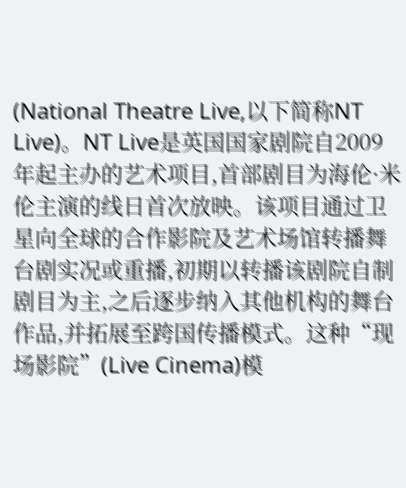(National Theatre Live,以下简称NT Live)。NT Live是英国国家剧院自2009年起主办的艺术项目,首部剧目为海伦·米伦主演的线日首次放映。该项目通过卫星向全球的合作影院及艺术场馆转播舞台剧实况或重播,初期以转播该剧院自制剧目为主,之后逐步纳入其他机构的舞台作品,并拓展至跨国传播模式。这种“现场影院”(Live Cinema)模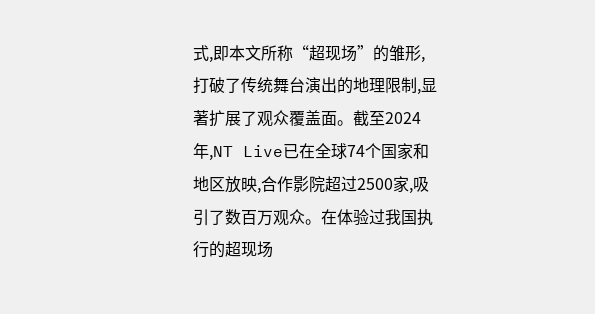式,即本文所称“超现场”的雏形,打破了传统舞台演出的地理限制,显著扩展了观众覆盖面。截至2024年,NT Live已在全球74个国家和地区放映,合作影院超过2500家,吸引了数百万观众。在体验过我国执行的超现场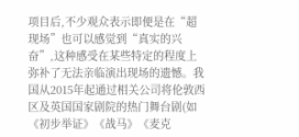项目后,不少观众表示即便是在“超现场”也可以感觉到“真实的兴奋”,这种感受在某些特定的程度上弥补了无法亲临演出现场的遗憾。我国从2015年起通过相关公司将伦敦西区及英国国家剧院的热门舞台剧(如《初步举证》《战马》《麦克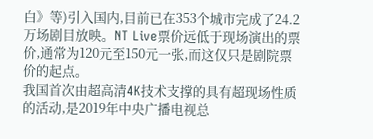白》等)引入国内,目前已在353个城市完成了24.2万场剧目放映。NT Live票价远低于现场演出的票价,通常为120元至150元一张,而这仅只是剧院票价的起点。
我国首次由超高清4K技术支撑的具有超现场性质的活动,是2019年中央广播电视总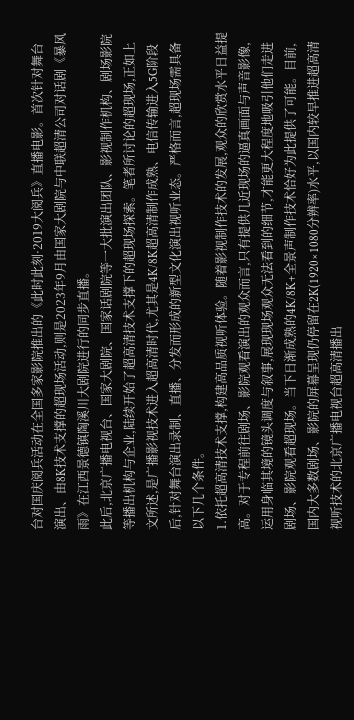台对国庆阅兵活动在全国多家影院推出的《此时此刻·2019大阅兵》直播电影。首次针对舞台演出、由8K技术支撑的超现场活动,则是2023年9月由国家大剧院与中联超清公司对话剧《暴风雨》在江西景德镇陶溪川大剧院进行的同步直播。
此后,北京广播电视台、国家大剧院、国家话剧院等一大批演出团队、影视制作机构、剧场影院等播出机构与企业,陆续开始了超高清技术支撑下的超现场探索。笔者所讨论的超现场,正如上文所述,是广播影视技术进入超高清时代,尤其是4K/8K超高清制作成熟、电信传输进入5G阶段后,针对舞台演出录制、直播、分发而形成的新型文化演出视听业态。严格而言,超现场需具备以下几个条件。
1.依托超高清技术支撑,构建高品质视听体验。随着影视制作技术的发展,观众的欣赏水平日益提高。对于专程前往剧场、影院观看演出的观众而言,只有提供几近现场的逼真画面与声音影像,运用身临其境的镜头调度与叙事,展现现场观众无法看到的细节,才能更大程度地吸引他们走进剧场、影院观看超现场。当下日渐成熟的4K/8K+全景声制作技术恰好为此提供了可能。目前,国内大多数剧场、影院的屏幕呈现仍停留在2K(1920×1080分辨率)水平,以国内较早推进超高清视听技术的北京广播电视台超高清播出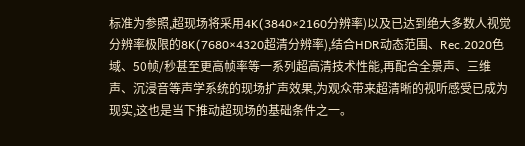标准为参照,超现场将采用4K(3840×2160分辨率)以及已达到绝大多数人视觉分辨率极限的8K(7680×4320超清分辨率),结合HDR动态范围、Rec.2020色域、50帧/秒甚至更高帧率等一系列超高清技术性能,再配合全景声、三维声、沉浸音等声学系统的现场扩声效果,为观众带来超清晰的视听感受已成为现实,这也是当下推动超现场的基础条件之一。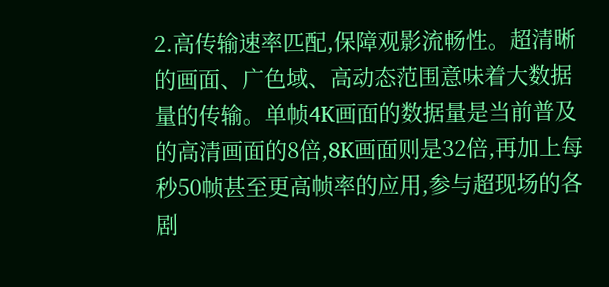2.高传输速率匹配,保障观影流畅性。超清晰的画面、广色域、高动态范围意味着大数据量的传输。单帧4K画面的数据量是当前普及的高清画面的8倍,8K画面则是32倍,再加上每秒50帧甚至更高帧率的应用,参与超现场的各剧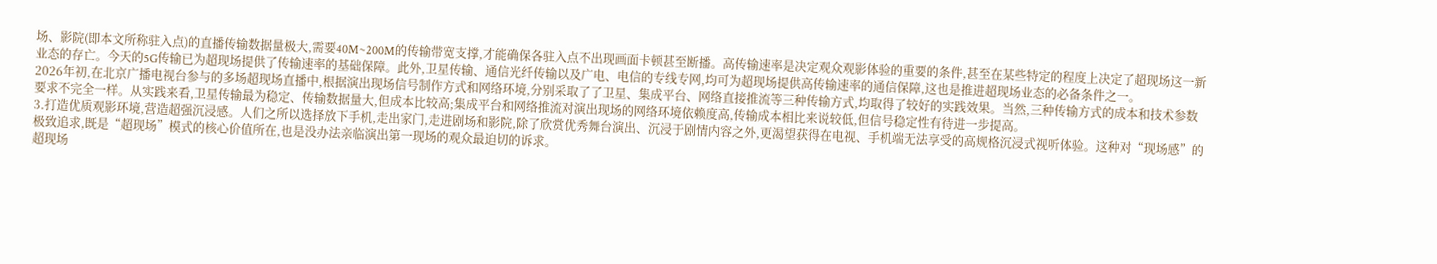场、影院(即本文所称驻入点)的直播传输数据量极大,需要40M~200M的传输带宽支撑,才能确保各驻入点不出现画面卡顿甚至断播。高传输速率是决定观众观影体验的重要的条件,甚至在某些特定的程度上决定了超现场这一新业态的存亡。今天的5G传输已为超现场提供了传输速率的基础保障。此外,卫星传输、通信光纤传输以及广电、电信的专线专网,均可为超现场提供高传输速率的通信保障,这也是推进超现场业态的必备条件之一。
2026年初,在北京广播电视台参与的多场超现场直播中,根据演出现场信号制作方式和网络环境,分别采取了了卫星、集成平台、网络直接推流等三种传输方式,均取得了较好的实践效果。当然,三种传输方式的成本和技术参数要求不完全一样。从实践来看,卫星传输最为稳定、传输数据量大,但成本比较高;集成平台和网络推流对演出现场的网络环境依赖度高,传输成本相比来说较低,但信号稳定性有待进一步提高。
3.打造优质观影环境,营造超强沉浸感。人们之所以选择放下手机,走出家门,走进剧场和影院,除了欣赏优秀舞台演出、沉浸于剧情内容之外,更渴望获得在电视、手机端无法享受的高规格沉浸式视听体验。这种对“现场感”的极致追求,既是“超现场”模式的核心价值所在,也是没办法亲临演出第一现场的观众最迫切的诉求。
超现场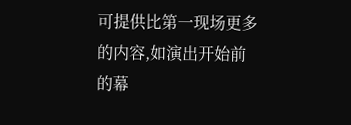可提供比第一现场更多的内容,如演出开始前的幕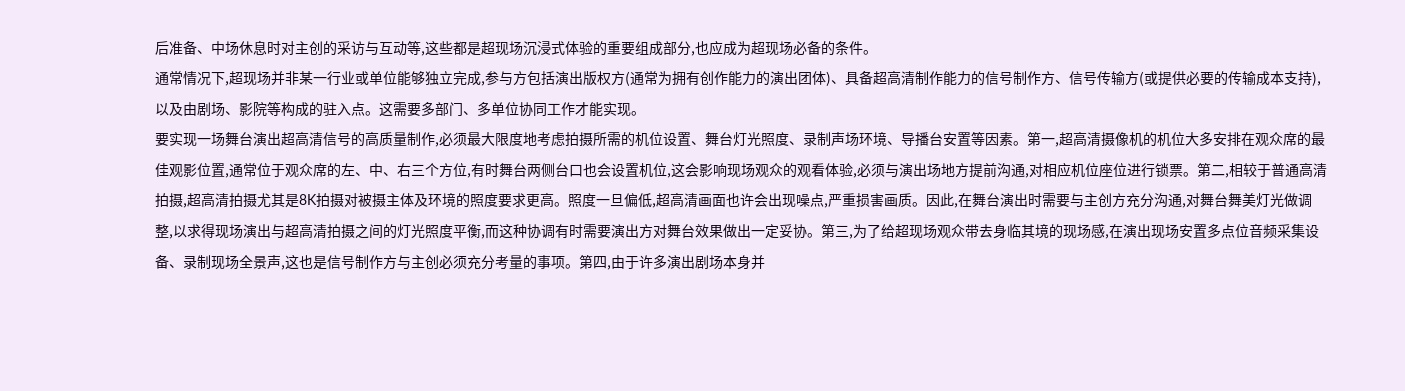后准备、中场休息时对主创的采访与互动等,这些都是超现场沉浸式体验的重要组成部分,也应成为超现场必备的条件。
通常情况下,超现场并非某一行业或单位能够独立完成,参与方包括演出版权方(通常为拥有创作能力的演出团体)、具备超高清制作能力的信号制作方、信号传输方(或提供必要的传输成本支持),以及由剧场、影院等构成的驻入点。这需要多部门、多单位协同工作才能实现。
要实现一场舞台演出超高清信号的高质量制作,必须最大限度地考虑拍摄所需的机位设置、舞台灯光照度、录制声场环境、导播台安置等因素。第一,超高清摄像机的机位大多安排在观众席的最佳观影位置,通常位于观众席的左、中、右三个方位,有时舞台两侧台口也会设置机位,这会影响现场观众的观看体验,必须与演出场地方提前沟通,对相应机位座位进行锁票。第二,相较于普通高清拍摄,超高清拍摄尤其是8K拍摄对被摄主体及环境的照度要求更高。照度一旦偏低,超高清画面也许会出现噪点,严重损害画质。因此,在舞台演出时需要与主创方充分沟通,对舞台舞美灯光做调整,以求得现场演出与超高清拍摄之间的灯光照度平衡,而这种协调有时需要演出方对舞台效果做出一定妥协。第三,为了给超现场观众带去身临其境的现场感,在演出现场安置多点位音频采集设备、录制现场全景声,这也是信号制作方与主创必须充分考量的事项。第四,由于许多演出剧场本身并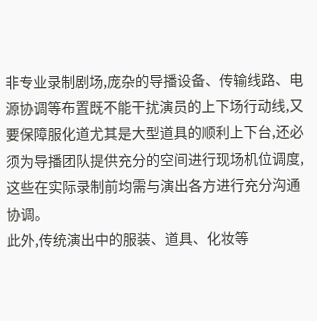非专业录制剧场,庞杂的导播设备、传输线路、电源协调等布置既不能干扰演员的上下场行动线,又要保障服化道尤其是大型道具的顺利上下台,还必须为导播团队提供充分的空间进行现场机位调度,这些在实际录制前均需与演出各方进行充分沟通协调。
此外,传统演出中的服装、道具、化妆等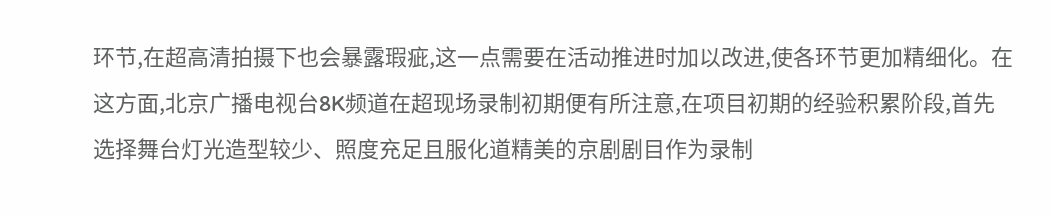环节,在超高清拍摄下也会暴露瑕疵,这一点需要在活动推进时加以改进,使各环节更加精细化。在这方面,北京广播电视台8K频道在超现场录制初期便有所注意,在项目初期的经验积累阶段,首先选择舞台灯光造型较少、照度充足且服化道精美的京剧剧目作为录制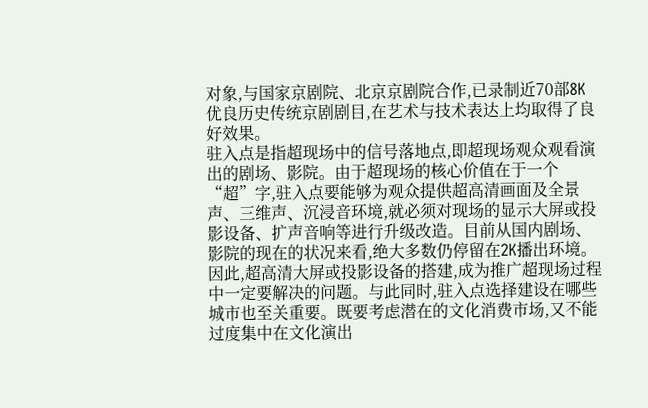对象,与国家京剧院、北京京剧院合作,已录制近70部8K优良历史传统京剧剧目,在艺术与技术表达上均取得了良好效果。
驻入点是指超现场中的信号落地点,即超现场观众观看演出的剧场、影院。由于超现场的核心价值在于一个“超”字,驻入点要能够为观众提供超高清画面及全景声、三维声、沉浸音环境,就必须对现场的显示大屏或投影设备、扩声音响等进行升级改造。目前从国内剧场、影院的现在的状况来看,绝大多数仍停留在2K播出环境。因此,超高清大屏或投影设备的搭建,成为推广超现场过程中一定要解决的问题。与此同时,驻入点选择建设在哪些城市也至关重要。既要考虑潜在的文化消费市场,又不能过度集中在文化演出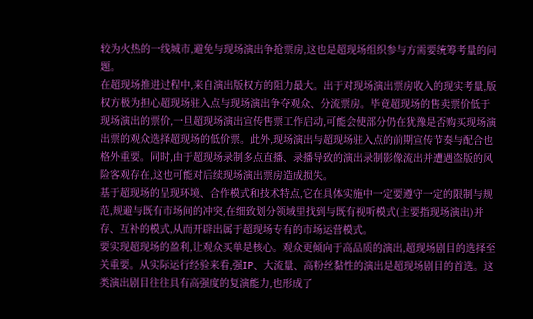较为火热的一线城市,避免与现场演出争抢票房,这也是超现场组织参与方需要统筹考量的问题。
在超现场推进过程中,来自演出版权方的阻力最大。出于对现场演出票房收入的现实考量,版权方极为担心超现场驻入点与现场演出争夺观众、分流票房。毕竟超现场的售卖票价低于现场演出的票价,一旦超现场演出宣传售票工作启动,可能会使部分仍在犹豫是否购买现场演出票的观众选择超现场的低价票。此外,现场演出与超现场驻入点的前期宣传节奏与配合也格外重要。同时,由于超现场录制多点直播、录播导致的演出录制影像流出并遭遇盗版的风险客观存在,这也可能对后续现场演出票房造成损失。
基于超现场的呈现环境、合作模式和技术特点,它在具体实施中一定要遵守一定的限制与规范,规避与既有市场间的冲突,在细致划分领域里找到与既有视听模式(主要指现场演出)并存、互补的模式,从而开辟出属于超现场专有的市场运营模式。
要实现超现场的盈利,让观众买单是核心。观众更倾向于高品质的演出,超现场剧目的选择至关重要。从实际运行经验来看,强IP、大流量、高粉丝黏性的演出是超现场剧目的首选。这类演出剧目往往具有高强度的复演能力,也形成了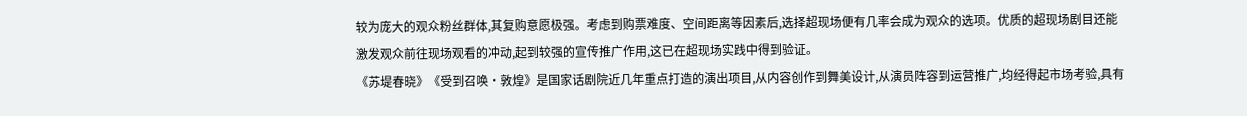较为庞大的观众粉丝群体,其复购意愿极强。考虑到购票难度、空间距离等因素后,选择超现场便有几率会成为观众的选项。优质的超现场剧目还能激发观众前往现场观看的冲动,起到较强的宣传推广作用,这已在超现场实践中得到验证。
《苏堤春晓》《受到召唤·敦煌》是国家话剧院近几年重点打造的演出项目,从内容创作到舞美设计,从演员阵容到运营推广,均经得起市场考验,具有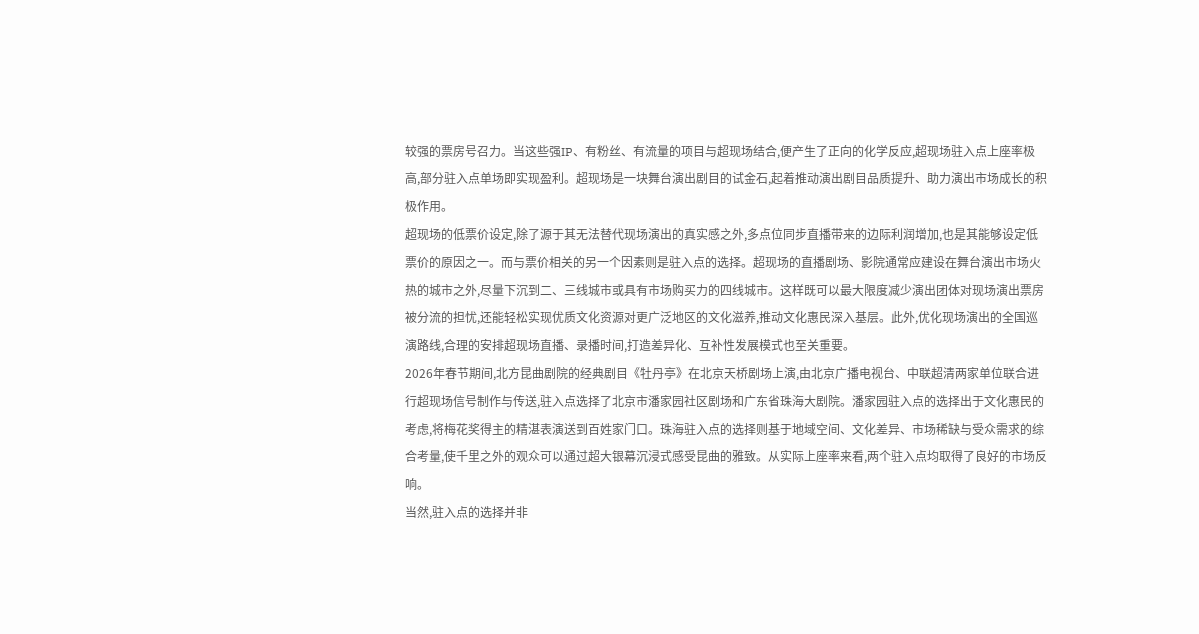较强的票房号召力。当这些强IP、有粉丝、有流量的项目与超现场结合,便产生了正向的化学反应,超现场驻入点上座率极高,部分驻入点单场即实现盈利。超现场是一块舞台演出剧目的试金石,起着推动演出剧目品质提升、助力演出市场成长的积极作用。
超现场的低票价设定,除了源于其无法替代现场演出的真实感之外,多点位同步直播带来的边际利润增加,也是其能够设定低票价的原因之一。而与票价相关的另一个因素则是驻入点的选择。超现场的直播剧场、影院通常应建设在舞台演出市场火热的城市之外,尽量下沉到二、三线城市或具有市场购买力的四线城市。这样既可以最大限度减少演出团体对现场演出票房被分流的担忧,还能轻松实现优质文化资源对更广泛地区的文化滋养,推动文化惠民深入基层。此外,优化现场演出的全国巡演路线,合理的安排超现场直播、录播时间,打造差异化、互补性发展模式也至关重要。
2026年春节期间,北方昆曲剧院的经典剧目《牡丹亭》在北京天桥剧场上演,由北京广播电视台、中联超清两家单位联合进行超现场信号制作与传送,驻入点选择了北京市潘家园社区剧场和广东省珠海大剧院。潘家园驻入点的选择出于文化惠民的考虑,将梅花奖得主的精湛表演送到百姓家门口。珠海驻入点的选择则基于地域空间、文化差异、市场稀缺与受众需求的综合考量,使千里之外的观众可以通过超大银幕沉浸式感受昆曲的雅致。从实际上座率来看,两个驻入点均取得了良好的市场反响。
当然,驻入点的选择并非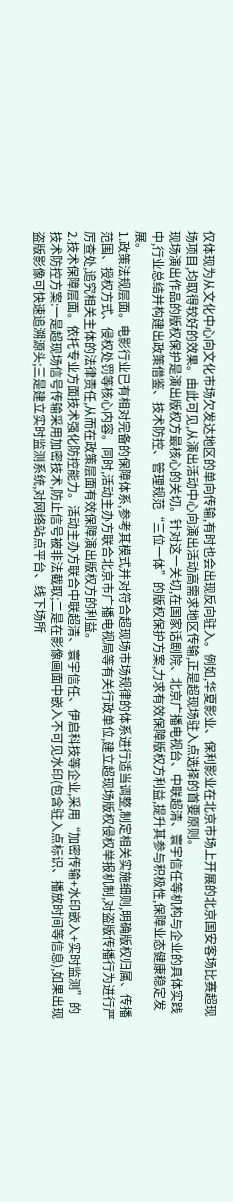仅体现为从文化中心向文化市场欠发达地区的单向传输,有时也会出现反向驻入。例如,华夏影业、保利影业在北京市场上开展的北京国安客场比赛超现场项目,均取得较好的效果。由此可见,从演出活动中心向演出活动高需求地区传输,正是超现场驻入点选择的首要原则。
现场演出作品的版权保护是演出版权方最核心的关切。针对这一关切,在国家话剧院、北京广播电视台、中联超清、寰宇信任等机构与企业的具体实践中,行业总结并构建出政策借鉴、技术防控、管理规范“三位一体”的版权保护方案,力求有效保障版权方利益,提升其参与积极性,保障业态健康稳定发展。
1.政策法规层面。电影行业已有相对完备的保障体系,参考其模式并对符合超现场市场规律的体系进行适当调整,制定相关实施细则,明确版权归属、传播范围、授权方式、侵权处罚等核心内容。同时,活动主办方联合北京市广播电视局等有关行政单位,建立超现场版权侵权举报机制,对盗版传播行为进行严厉查处,追究相关主体的法律责任,从而在政策层面有效保障演出版权方的利益。
2.技术保障层面。依托专业方面技术强化防控能力。活动主办方联合中联超清、寰宇信任、伊启科技等企业,采用“加密传输+水印嵌入+实时监测”的技术防控方案:一是超现场信号传输采用加密技术,防止信号被非法截取;二是在影像画面中嵌入不可见水印(包含驻入点标识、播放时间等信息),如果出现盗版影像可快速追溯源头;三是建立实时监测系统,对网络站点平台、线下场所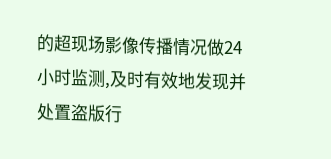的超现场影像传播情况做24小时监测,及时有效地发现并处置盗版行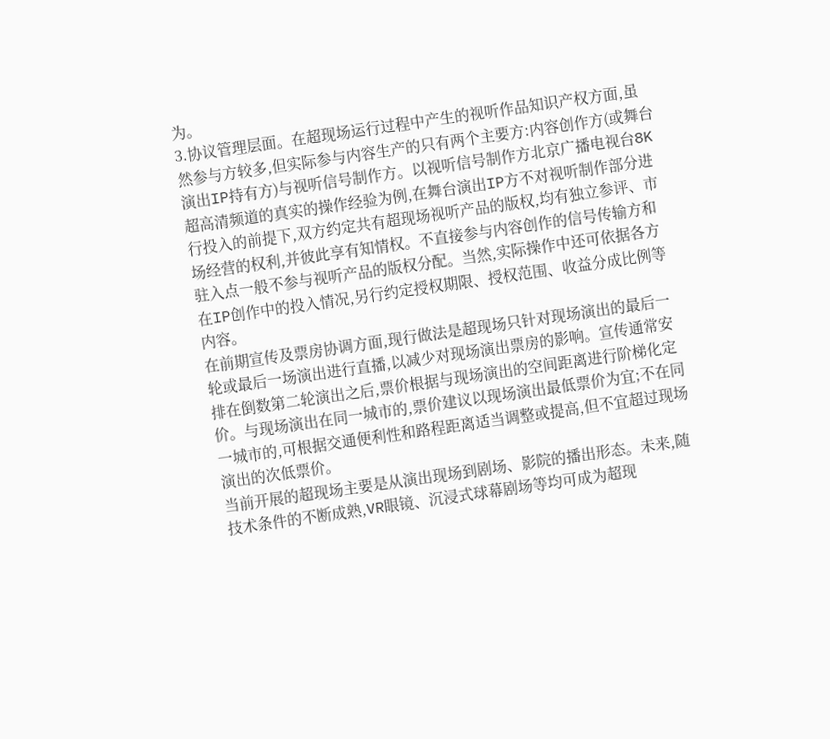为。
3.协议管理层面。在超现场运行过程中产生的视听作品知识产权方面,虽然参与方较多,但实际参与内容生产的只有两个主要方:内容创作方(或舞台演出IP持有方)与视听信号制作方。以视听信号制作方北京广播电视台8K超高清频道的真实的操作经验为例,在舞台演出IP方不对视听制作部分进行投入的前提下,双方约定共有超现场视听产品的版权,均有独立参评、市场经营的权利,并彼此享有知情权。不直接参与内容创作的信号传输方和驻入点一般不参与视听产品的版权分配。当然,实际操作中还可依据各方在IP创作中的投入情况,另行约定授权期限、授权范围、收益分成比例等内容。
在前期宣传及票房协调方面,现行做法是超现场只针对现场演出的最后一轮或最后一场演出进行直播,以减少对现场演出票房的影响。宣传通常安排在倒数第二轮演出之后,票价根据与现场演出的空间距离进行阶梯化定价。与现场演出在同一城市的,票价建议以现场演出最低票价为宜;不在同一城市的,可根据交通便利性和路程距离适当调整或提高,但不宜超过现场演出的次低票价。
当前开展的超现场主要是从演出现场到剧场、影院的播出形态。未来,随技术条件的不断成熟,VR眼镜、沉浸式球幕剧场等均可成为超现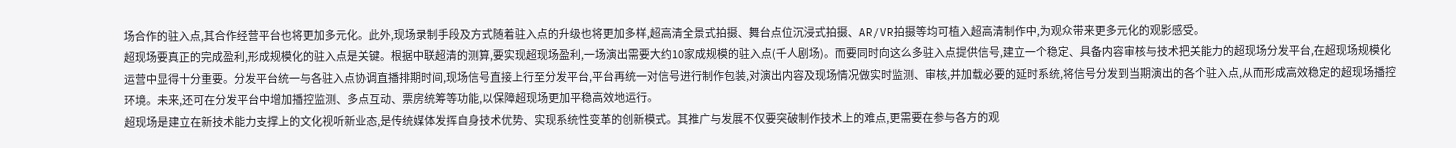场合作的驻入点,其合作经营平台也将更加多元化。此外,现场录制手段及方式随着驻入点的升级也将更加多样,超高清全景式拍摄、舞台点位沉浸式拍摄、AR/VR拍摄等均可植入超高清制作中,为观众带来更多元化的观影感受。
超现场要真正的完成盈利,形成规模化的驻入点是关键。根据中联超清的测算,要实现超现场盈利,一场演出需要大约10家成规模的驻入点(千人剧场)。而要同时向这么多驻入点提供信号,建立一个稳定、具备内容审核与技术把关能力的超现场分发平台,在超现场规模化运营中显得十分重要。分发平台统一与各驻入点协调直播排期时间,现场信号直接上行至分发平台,平台再统一对信号进行制作包装,对演出内容及现场情况做实时监测、审核,并加载必要的延时系统,将信号分发到当期演出的各个驻入点,从而形成高效稳定的超现场播控环境。未来,还可在分发平台中增加播控监测、多点互动、票房统筹等功能,以保障超现场更加平稳高效地运行。
超现场是建立在新技术能力支撑上的文化视听新业态,是传统媒体发挥自身技术优势、实现系统性变革的创新模式。其推广与发展不仅要突破制作技术上的难点,更需要在参与各方的观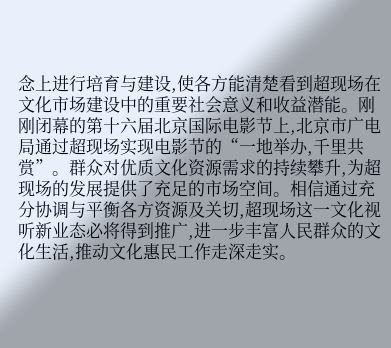念上进行培育与建设,使各方能清楚看到超现场在文化市场建设中的重要社会意义和收益潜能。刚刚闭幕的第十六届北京国际电影节上,北京市广电局通过超现场实现电影节的“一地举办,千里共赏”。群众对优质文化资源需求的持续攀升,为超现场的发展提供了充足的市场空间。相信通过充分协调与平衡各方资源及关切,超现场这一文化视听新业态必将得到推广,进一步丰富人民群众的文化生活,推动文化惠民工作走深走实。